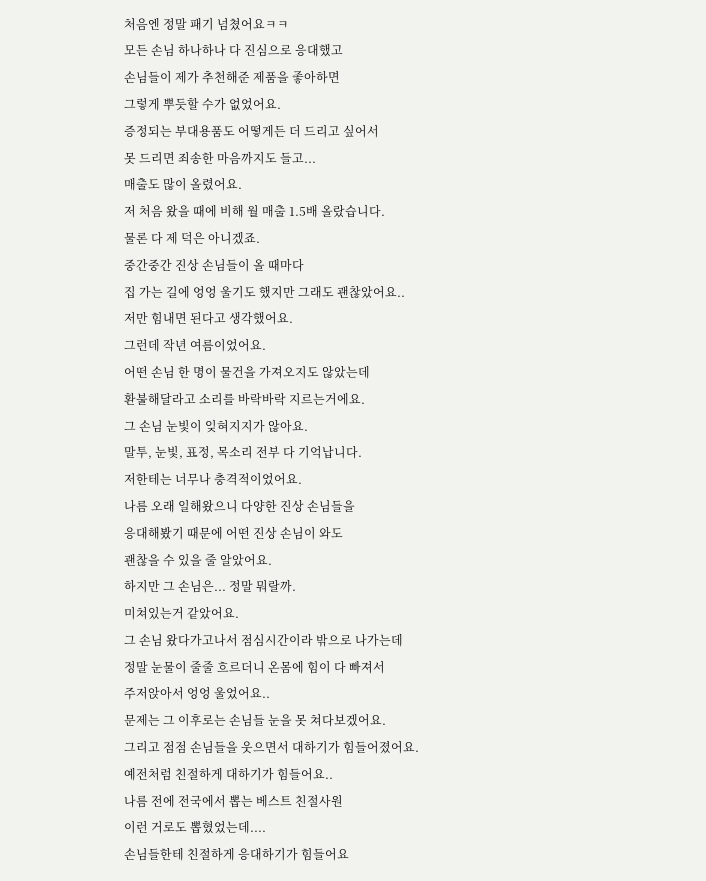처음엔 정말 패기 넘쳤어요ㅋㅋ
모든 손님 하나하나 다 진심으로 응대했고
손님들이 제가 추천해준 제품을 좋아하면
그렇게 뿌듯할 수가 없었어요.
증정되는 부대용품도 어떻게든 더 드리고 싶어서
못 드리면 죄송한 마음까지도 들고...
매출도 많이 올렸어요.
저 처음 왔을 때에 비해 월 매출 1.5배 올랐습니다.
물론 다 제 덕은 아니겠죠.
중간중간 진상 손님들이 올 때마다
집 가는 길에 엉엉 울기도 했지만 그래도 괜찮았어요..
저만 힘내면 된다고 생각했어요.
그런데 작년 여름이었어요.
어떤 손님 한 명이 물건을 가져오지도 않았는데
환불해달라고 소리를 바락바락 지르는거에요.
그 손님 눈빛이 잊혀지지가 않아요.
말투, 눈빛, 표정, 목소리 전부 다 기억납니다.
저한테는 너무나 충격적이었어요.
나름 오래 일해왔으니 다양한 진상 손님들을
응대해봤기 때문에 어떤 진상 손님이 와도
괜찮을 수 있을 줄 알았어요.
하지만 그 손님은... 정말 뭐랄까.
미쳐있는거 같았어요.
그 손님 왔다가고나서 점심시간이라 밖으로 나가는데
정말 눈물이 줄줄 흐르더니 온몸에 힘이 다 빠져서
주저앉아서 엉엉 울었어요..
문제는 그 이후로는 손님들 눈을 못 쳐다보겠어요.
그리고 점점 손님들을 웃으면서 대하기가 힘들어졌어요.
예전처럼 친절하게 대하기가 힘들어요..
나름 전에 전국에서 뽑는 베스트 친절사원
이런 거로도 뽑혔었는데....
손님들한테 친절하게 응대하기가 힘들어요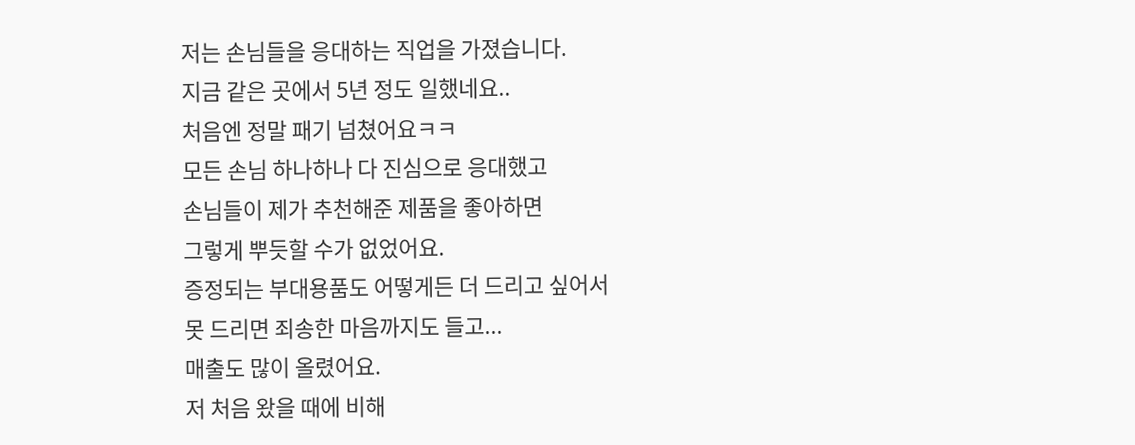저는 손님들을 응대하는 직업을 가졌습니다.
지금 같은 곳에서 5년 정도 일했네요..
처음엔 정말 패기 넘쳤어요ㅋㅋ
모든 손님 하나하나 다 진심으로 응대했고
손님들이 제가 추천해준 제품을 좋아하면
그렇게 뿌듯할 수가 없었어요.
증정되는 부대용품도 어떻게든 더 드리고 싶어서
못 드리면 죄송한 마음까지도 들고...
매출도 많이 올렸어요.
저 처음 왔을 때에 비해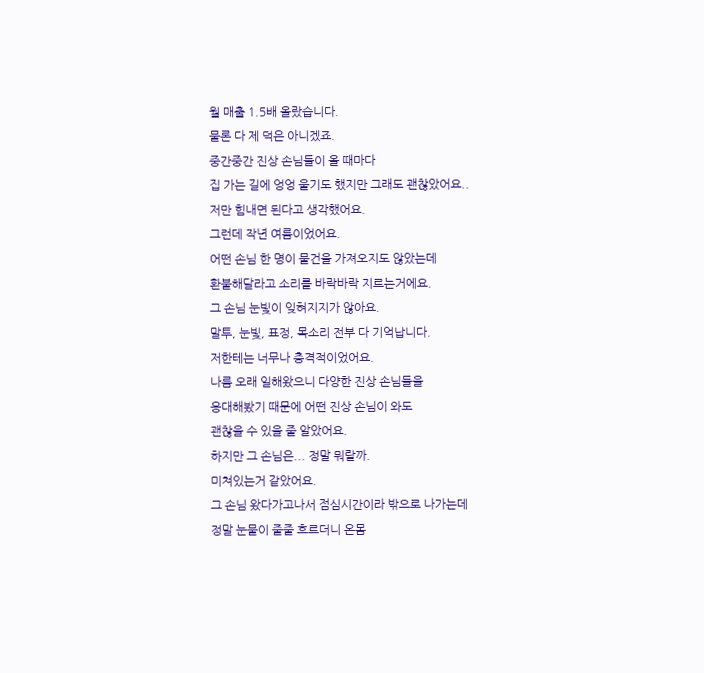월 매출 1.5배 올랐습니다.
물론 다 제 덕은 아니겠죠.
중간중간 진상 손님들이 올 때마다
집 가는 길에 엉엉 울기도 했지만 그래도 괜찮았어요..
저만 힘내면 된다고 생각했어요.
그런데 작년 여름이었어요.
어떤 손님 한 명이 물건을 가져오지도 않았는데
환불해달라고 소리를 바락바락 지르는거에요.
그 손님 눈빛이 잊혀지지가 않아요.
말투, 눈빛, 표정, 목소리 전부 다 기억납니다.
저한테는 너무나 충격적이었어요.
나름 오래 일해왔으니 다양한 진상 손님들을
응대해봤기 때문에 어떤 진상 손님이 와도
괜찮을 수 있을 줄 알았어요.
하지만 그 손님은... 정말 뭐랄까.
미쳐있는거 같았어요.
그 손님 왔다가고나서 점심시간이라 밖으로 나가는데
정말 눈물이 줄줄 흐르더니 온몸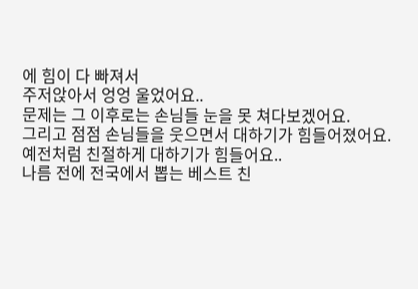에 힘이 다 빠져서
주저앉아서 엉엉 울었어요..
문제는 그 이후로는 손님들 눈을 못 쳐다보겠어요.
그리고 점점 손님들을 웃으면서 대하기가 힘들어졌어요.
예전처럼 친절하게 대하기가 힘들어요..
나름 전에 전국에서 뽑는 베스트 친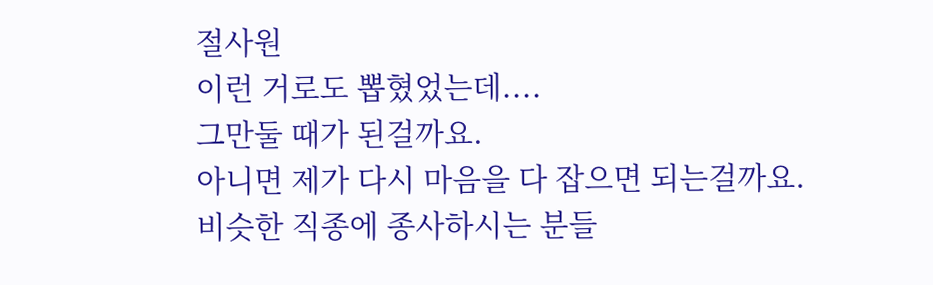절사원
이런 거로도 뽑혔었는데....
그만둘 때가 된걸까요.
아니면 제가 다시 마음을 다 잡으면 되는걸까요.
비슷한 직종에 종사하시는 분들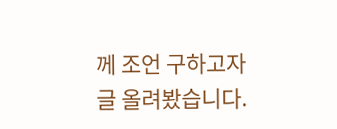께 조언 구하고자
글 올려봤습니다.